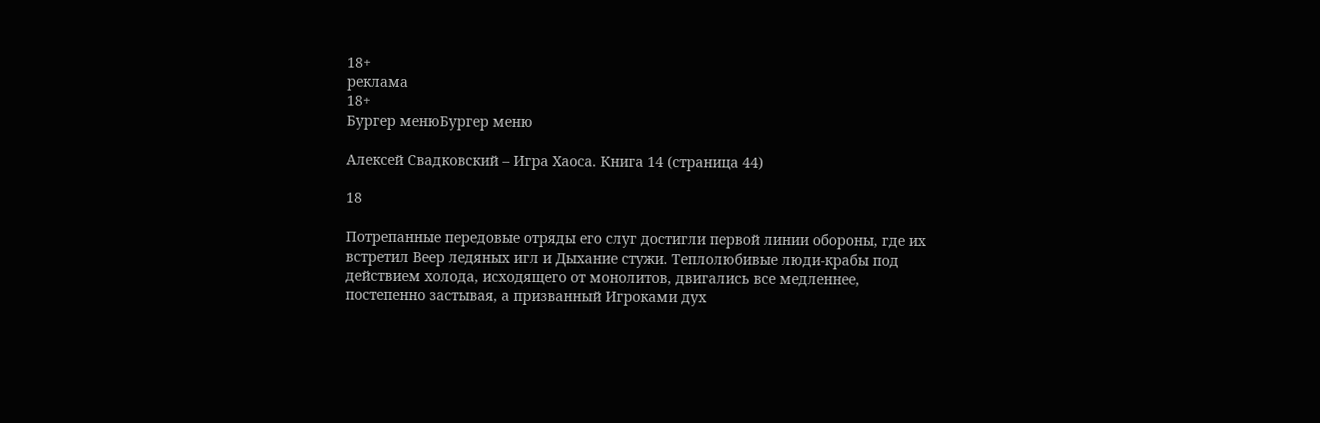18+
реклама
18+
Бургер менюБургер меню

Алексей Свадковский – Игра Хаоса. Книга 14 (страница 44)

18

Потрепанные передовые отряды его слуг достигли первой линии обороны, где их встретил Веер ледяных игл и Дыхание стужи. Теплолюбивые люди-крабы под действием холода, исходящего от монолитов, двигались все медленнее, постепенно застывая, а призванный Игроками дух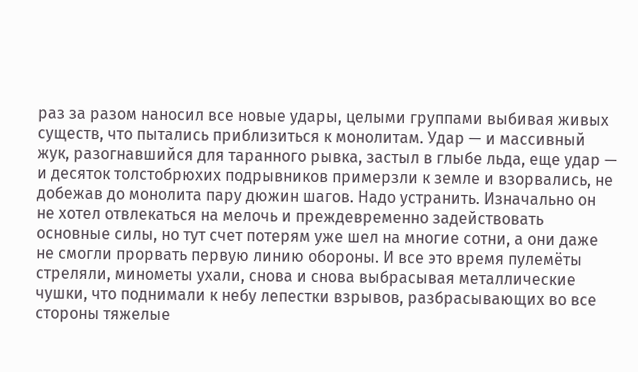раз за разом наносил все новые удары, целыми группами выбивая живых существ, что пытались приблизиться к монолитам. Удар — и массивный жук, разогнавшийся для таранного рывка, застыл в глыбе льда, еще удар — и десяток толстобрюхих подрывников примерзли к земле и взорвались, не добежав до монолита пару дюжин шагов. Надо устранить. Изначально он не хотел отвлекаться на мелочь и преждевременно задействовать основные силы, но тут счет потерям уже шел на многие сотни, а они даже не смогли прорвать первую линию обороны. И все это время пулемёты стреляли, минометы ухали, снова и снова выбрасывая металлические чушки, что поднимали к небу лепестки взрывов, разбрасывающих во все стороны тяжелые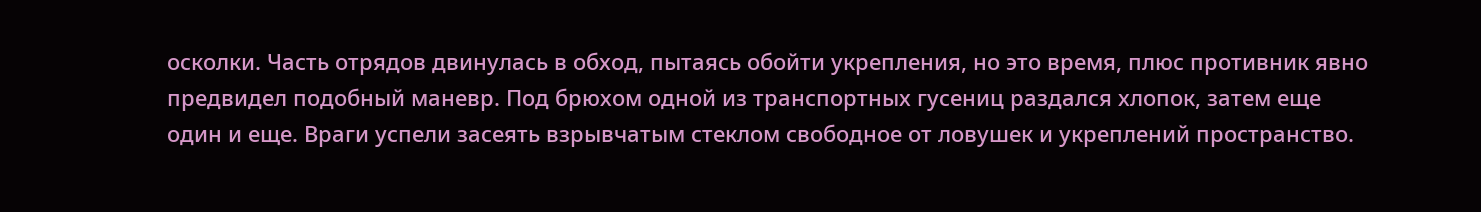осколки. Часть отрядов двинулась в обход, пытаясь обойти укрепления, но это время, плюс противник явно предвидел подобный маневр. Под брюхом одной из транспортных гусениц раздался хлопок, затем еще один и еще. Враги успели засеять взрывчатым стеклом свободное от ловушек и укреплений пространство.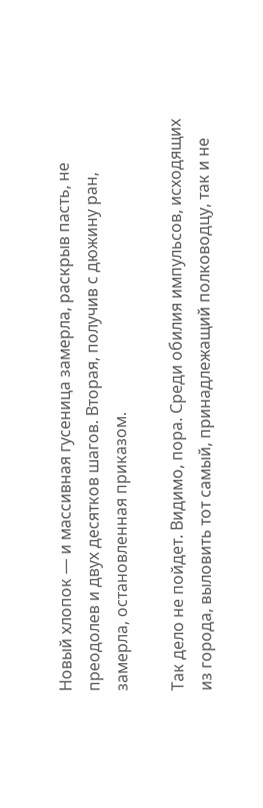Новый хлопок — и массивная гусеница замерла, раскрыв пасть, не преодолев и двух десятков шагов. Вторая, получив с дюжину ран, замерла, остановленная приказом.

Так дело не пойдет. Видимо, пора. Среди обилия импульсов, исходящих из города, выловить тот самый, принадлежащий полководцу, так и не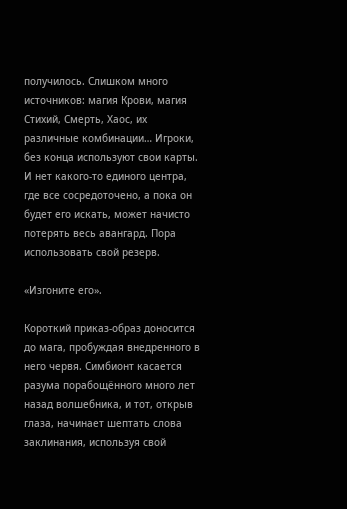получилось. Слишком много источников: магия Крови, магия Стихий, Смерть, Хаос, их различные комбинации… Игроки, без конца используют свои карты. И нет какого-то единого центра, где все сосредоточено, а пока он будет его искать, может начисто потерять весь авангард. Пора использовать свой резерв.

«Изгоните его».

Короткий приказ-образ доносится до мага, пробуждая внедренного в него червя. Симбионт касается разума порабощённого много лет назад волшебника, и тот, открыв глаза, начинает шептать слова заклинания, используя свой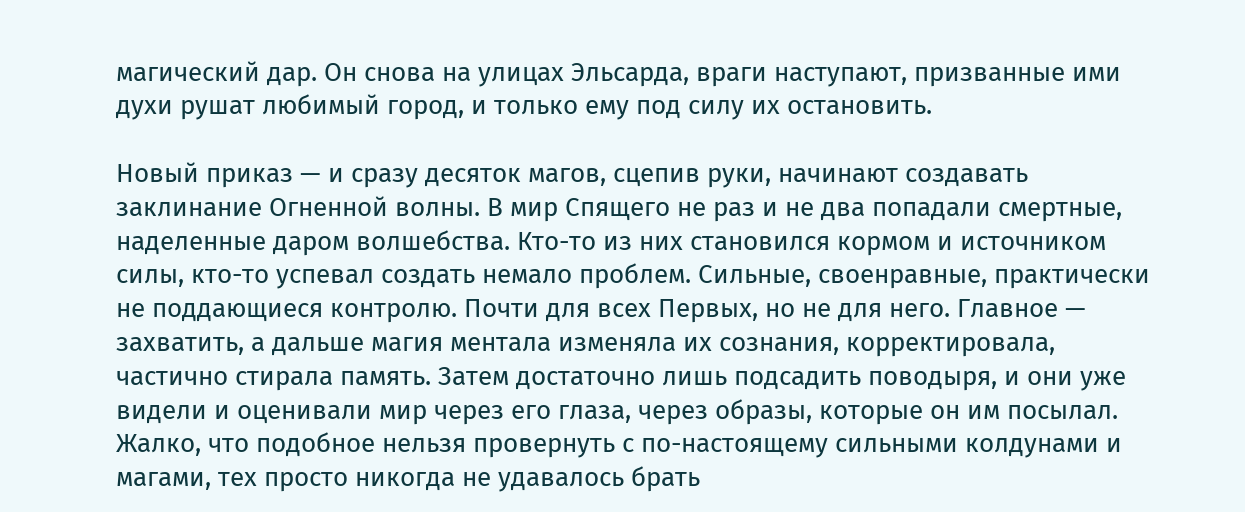магический дар. Он снова на улицах Эльсарда, враги наступают, призванные ими духи рушат любимый город, и только ему под силу их остановить.

Новый приказ — и сразу десяток магов, сцепив руки, начинают создавать заклинание Огненной волны. В мир Спящего не раз и не два попадали смертные, наделенные даром волшебства. Кто-то из них становился кормом и источником силы, кто-то успевал создать немало проблем. Сильные, своенравные, практически не поддающиеся контролю. Почти для всех Первых, но не для него. Главное — захватить, а дальше магия ментала изменяла их сознания, корректировала, частично стирала память. Затем достаточно лишь подсадить поводыря, и они уже видели и оценивали мир через его глаза, через образы, которые он им посылал. Жалко, что подобное нельзя провернуть с по-настоящему сильными колдунами и магами, тех просто никогда не удавалось брать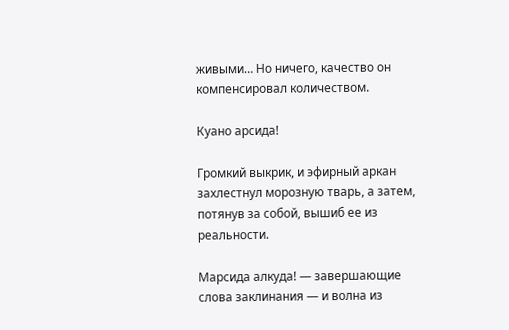живыми… Но ничего, качество он компенсировал количеством.

Куано арсида!

Громкий выкрик, и эфирный аркан захлестнул морозную тварь, а затем, потянув за собой, вышиб ее из реальности.

Марсида алкуда! — завершающие слова заклинания — и волна из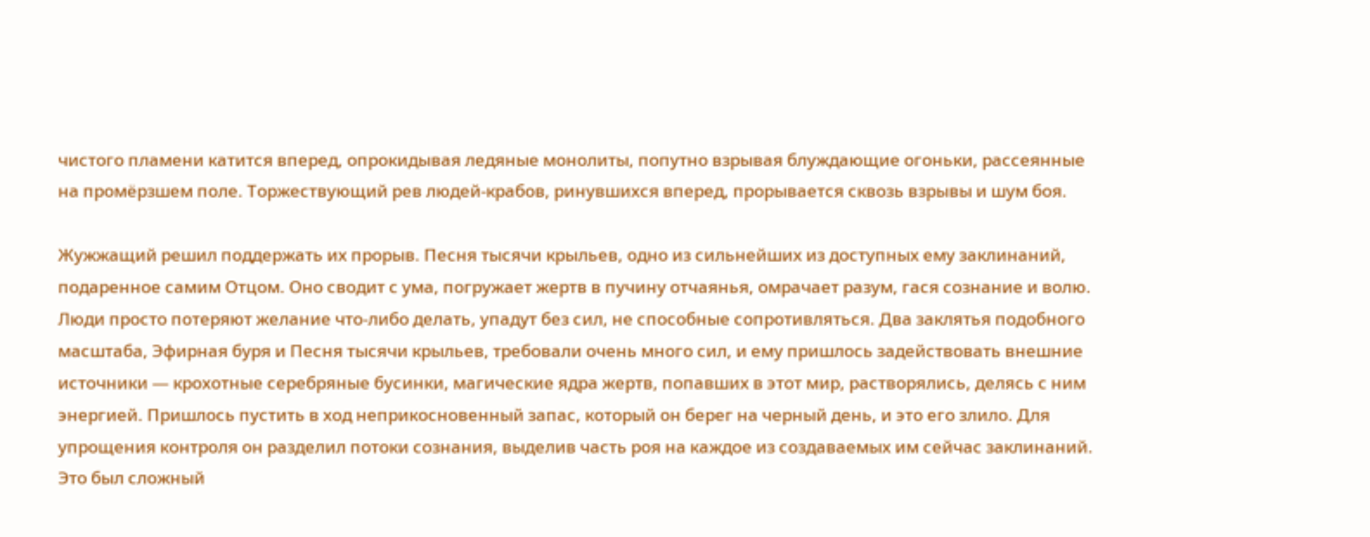чистого пламени катится вперед, опрокидывая ледяные монолиты, попутно взрывая блуждающие огоньки, рассеянные на промёрзшем поле. Торжествующий рев людей-крабов, ринувшихся вперед, прорывается сквозь взрывы и шум боя.

Жужжащий решил поддержать их прорыв. Песня тысячи крыльев, одно из сильнейших из доступных ему заклинаний, подаренное самим Отцом. Оно сводит с ума, погружает жертв в пучину отчаянья, омрачает разум, гася сознание и волю. Люди просто потеряют желание что-либо делать, упадут без сил, не способные сопротивляться. Два заклятья подобного масштаба, Эфирная буря и Песня тысячи крыльев, требовали очень много сил, и ему пришлось задействовать внешние источники — крохотные серебряные бусинки, магические ядра жертв, попавших в этот мир, растворялись, делясь с ним энергией. Пришлось пустить в ход неприкосновенный запас, который он берег на черный день, и это его злило. Для упрощения контроля он разделил потоки сознания, выделив часть роя на каждое из создаваемых им сейчас заклинаний. Это был сложный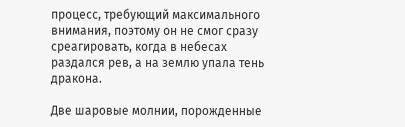процесс, требующий максимального внимания, поэтому он не смог сразу среагировать, когда в небесах раздался рев, а на землю упала тень дракона.

Две шаровые молнии, порожденные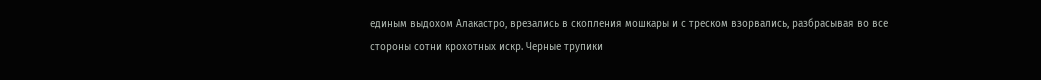единым выдохом Алакастро, врезались в скопления мошкары и с треском взорвались, разбрасывая во все стороны сотни крохотных искр. Черные трупики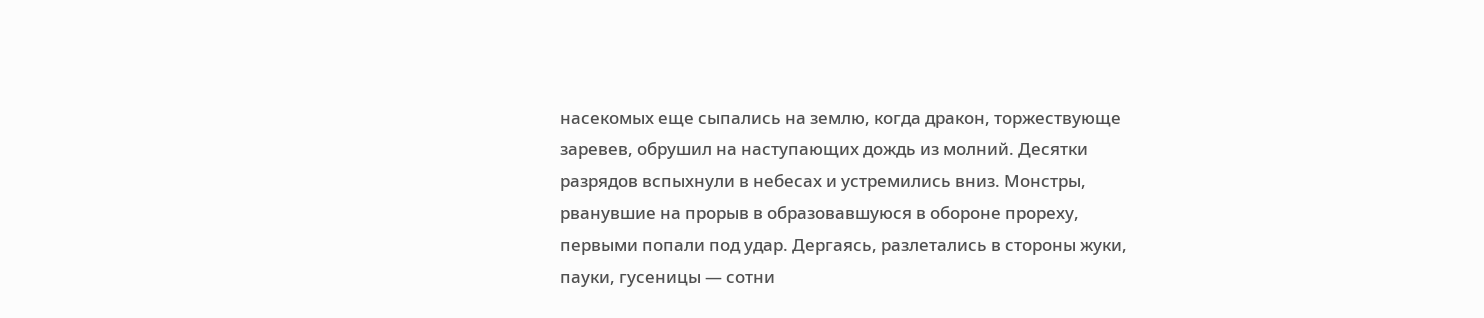насекомых еще сыпались на землю, когда дракон, торжествующе заревев, обрушил на наступающих дождь из молний. Десятки разрядов вспыхнули в небесах и устремились вниз. Монстры, рванувшие на прорыв в образовавшуюся в обороне прореху, первыми попали под удар. Дергаясь, разлетались в стороны жуки, пауки, гусеницы — сотни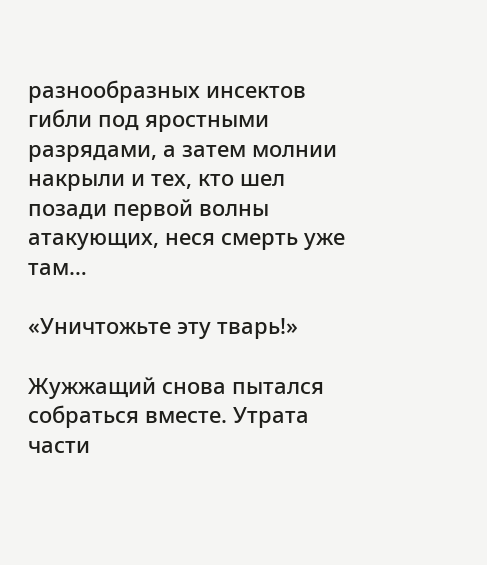разнообразных инсектов гибли под яростными разрядами, а затем молнии накрыли и тех, кто шел позади первой волны атакующих, неся смерть уже там…

«Уничтожьте эту тварь!»

Жужжащий снова пытался собраться вместе. Утрата части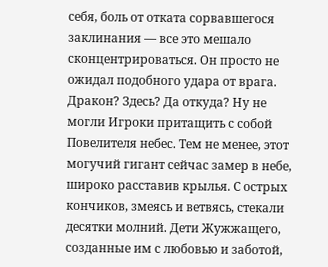себя, боль от отката сорвавшегося заклинания — все это мешало сконцентрироваться. Он просто не ожидал подобного удара от врага. Дракон? Здесь? Да откуда? Ну не могли Игроки притащить с собой Повелителя небес. Тем не менее, этот могучий гигант сейчас замер в небе, широко расставив крылья. С острых кончиков, змеясь и ветвясь, стекали десятки молний. Дети Жужжащего, созданные им с любовью и заботой,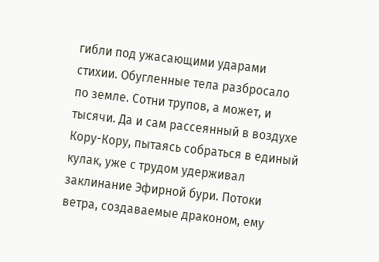гибли под ужасающими ударами стихии. Обугленные тела разбросало по земле. Сотни трупов, а может, и тысячи. Да и сам рассеянный в воздухе Кору-Кору, пытаясь собраться в единый кулак, уже с трудом удерживал заклинание Эфирной бури. Потоки ветра, создаваемые драконом, ему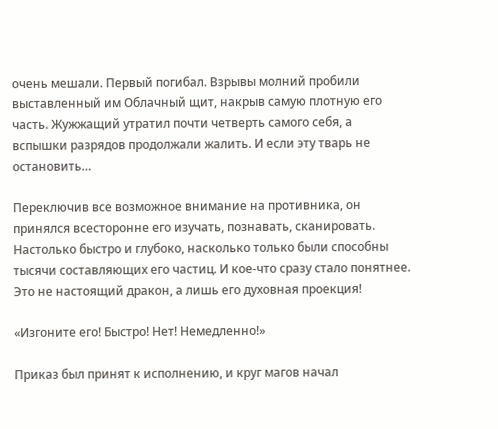очень мешали. Первый погибал. Взрывы молний пробили выставленный им Облачный щит, накрыв самую плотную его часть. Жужжащий утратил почти четверть самого себя, а вспышки разрядов продолжали жалить. И если эту тварь не остановить…

Переключив все возможное внимание на противника, он принялся всесторонне его изучать, познавать, сканировать. Настолько быстро и глубоко, насколько только были способны тысячи составляющих его частиц. И кое-что сразу стало понятнее. Это не настоящий дракон, а лишь его духовная проекция!

«Изгоните его! Быстро! Нет! Немедленно!»

Приказ был принят к исполнению, и круг магов начал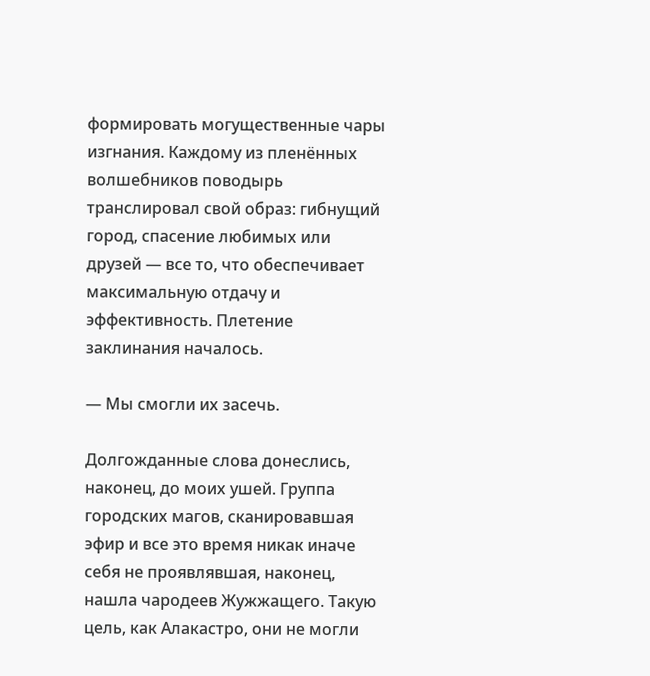формировать могущественные чары изгнания. Каждому из пленённых волшебников поводырь транслировал свой образ: гибнущий город, спасение любимых или друзей — все то, что обеспечивает максимальную отдачу и эффективность. Плетение заклинания началось.

— Мы смогли их засечь.

Долгожданные слова донеслись, наконец, до моих ушей. Группа городских магов, сканировавшая эфир и все это время никак иначе себя не проявлявшая, наконец, нашла чародеев Жужжащего. Такую цель, как Алакастро, они не могли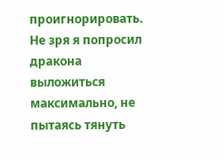проигнорировать. Не зря я попросил дракона выложиться максимально, не пытаясь тянуть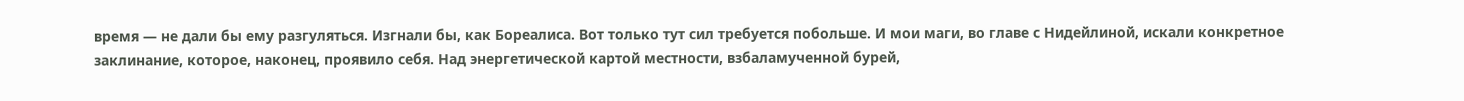время — не дали бы ему разгуляться. Изгнали бы, как Бореалиса. Вот только тут сил требуется побольше. И мои маги, во главе с Нидейлиной, искали конкретное заклинание, которое, наконец, проявило себя. Над энергетической картой местности, взбаламученной бурей,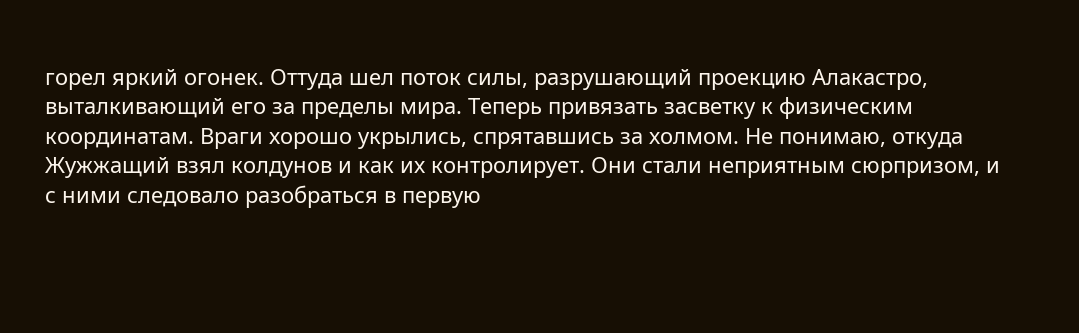горел яркий огонек. Оттуда шел поток силы, разрушающий проекцию Алакастро, выталкивающий его за пределы мира. Теперь привязать засветку к физическим координатам. Враги хорошо укрылись, спрятавшись за холмом. Не понимаю, откуда Жужжащий взял колдунов и как их контролирует. Они стали неприятным сюрпризом, и с ними следовало разобраться в первую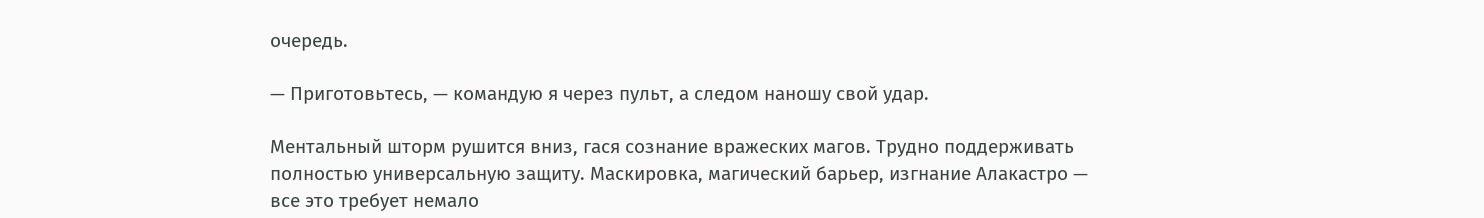очередь.

— Приготовьтесь, — командую я через пульт, а следом наношу свой удар.

Ментальный шторм рушится вниз, гася сознание вражеских магов. Трудно поддерживать полностью универсальную защиту. Маскировка, магический барьер, изгнание Алакастро — все это требует немало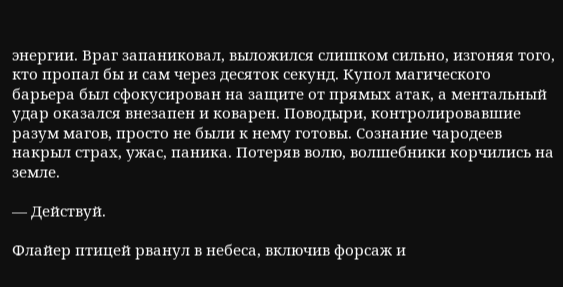энергии. Враг запаниковал, выложился слишком сильно, изгоняя того, кто пропал бы и сам через десяток секунд. Купол магического барьера был сфокусирован на защите от прямых атак, а ментальный удар оказался внезапен и коварен. Поводыри, контролировавшие разум магов, просто не были к нему готовы. Сознание чародеев накрыл страх, ужас, паника. Потеряв волю, волшебники корчились на земле.

— Действуй.

Флайер птицей рванул в небеса, включив форсаж и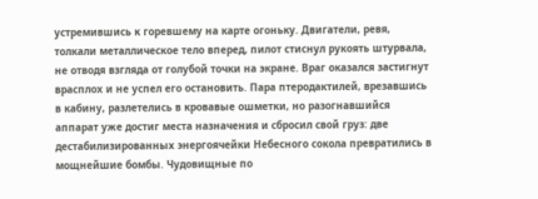устремившись к горевшему на карте огоньку. Двигатели, ревя, толкали металлическое тело вперед, пилот стиснул рукоять штурвала, не отводя взгляда от голубой точки на экране. Враг оказался застигнут врасплох и не успел его остановить. Пара птеродактилей, врезавшись в кабину, разлетелись в кровавые ошметки, но разогнавшийся аппарат уже достиг места назначения и сбросил свой груз: две дестабилизированных энергоячейки Небесного сокола превратились в мощнейшие бомбы. Чудовищные по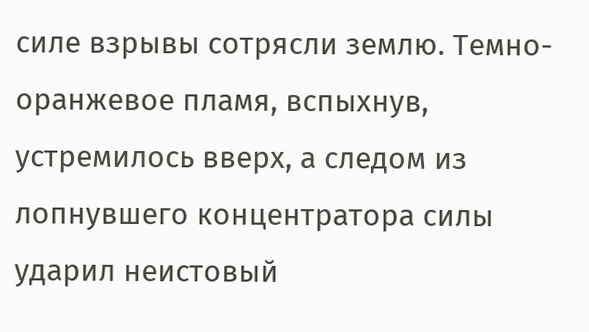силе взрывы сотрясли землю. Темно-оранжевое пламя, вспыхнув, устремилось вверх, а следом из лопнувшего концентратора силы ударил неистовый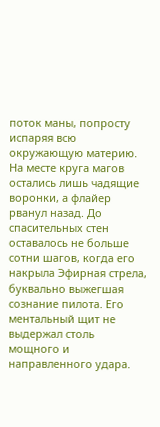поток маны, попросту испаряя всю окружающую материю. На месте круга магов остались лишь чадящие воронки, а флайер рванул назад. До спасительных стен оставалось не больше сотни шагов, когда его накрыла Эфирная стрела, буквально выжегшая сознание пилота. Его ментальный щит не выдержал столь мощного и направленного удара.